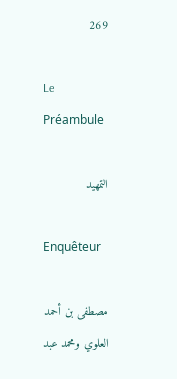269

Le Préambule

التمهيد

Enquêteur

مصطفى بن أحمد العلوي ومحمد عبد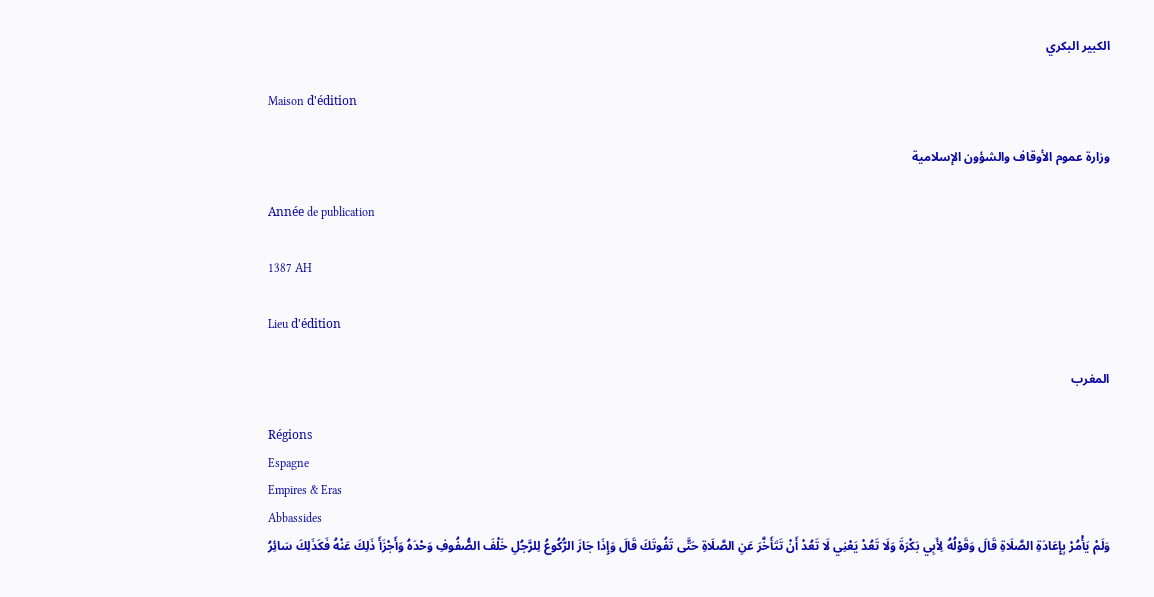الكبير البكري

Maison d'édition

وزارة عموم الأوقاف والشؤون الإسلامية

Année de publication

1387 AH

Lieu d'édition

المغرب

Régions
Espagne
Empires & Eras
Abbassides
وَلَمْ يَأْمُرْ بِإِعَادَةِ الصَّلَاةِ قَالَ وَقَوْلُهُ لِأَبِي بَكْرَةَ وَلَا تَعُدْ يَعْنِي لَا تَعُدْ أَنْ تَتَأَخَّرَ عَنِ الصَّلَاةِ حَتَّى تَفُوتَكَ قَالَ وَإِذَا جَازَ الرُّكُوعُ لِلرَّجُلِ خَلْفَ الصُّفُوفِ وَحْدَهُ وَأَجْزَأَ ذَلِكَ عَنْهُ فَكَذَلِكَ سَائِرُ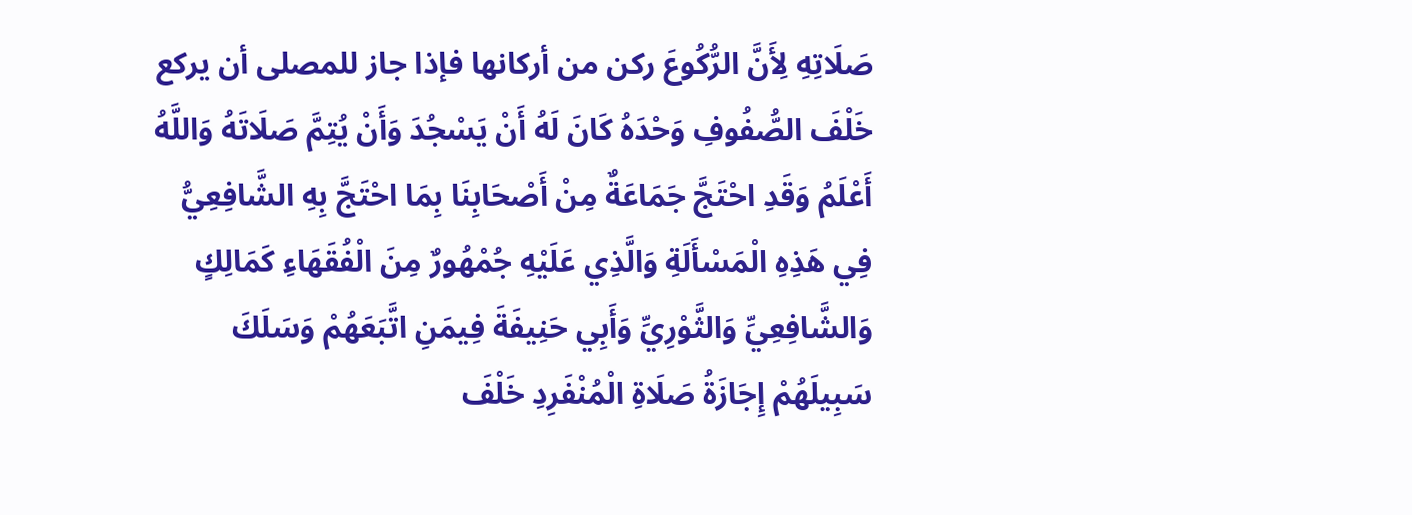صَلَاتِهِ لِأَنَّ الرُّكُوعَ ركن من أركانها فإذا جاز للمصلى أن يركع خَلْفَ الصُّفُوفِ وَحْدَهُ كَانَ لَهُ أَنْ يَسْجُدَ وَأَنْ يُتِمَّ صَلَاتَهُ وَاللَّهُ أَعْلَمُ وَقَدِ احْتَجَّ جَمَاعَةٌ مِنْ أَصْحَابِنَا بِمَا احْتَجَّ بِهِ الشَّافِعِيُّ فِي هَذِهِ الْمَسْأَلَةِ وَالَّذِي عَلَيْهِ جُمْهُورٌ مِنَ الْفُقَهَاءِ كَمَالِكٍ وَالشَّافِعِيِّ وَالثَّوْرِيِّ وَأَبِي حَنِيفَةَ فِيمَنِ اتَّبَعَهُمْ وَسَلَكَ سَبِيلَهُمْ إِجَازَةُ صَلَاةِ الْمُنْفَرِدِ خَلْفَ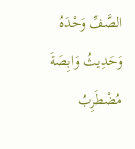الصَّفِّ وَحْدَهُ وَحَدِيثُ وَابِصَةَ مُضْطَرِبُ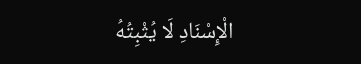الْإِسْنَادِ لَا يُثْبِتُهُ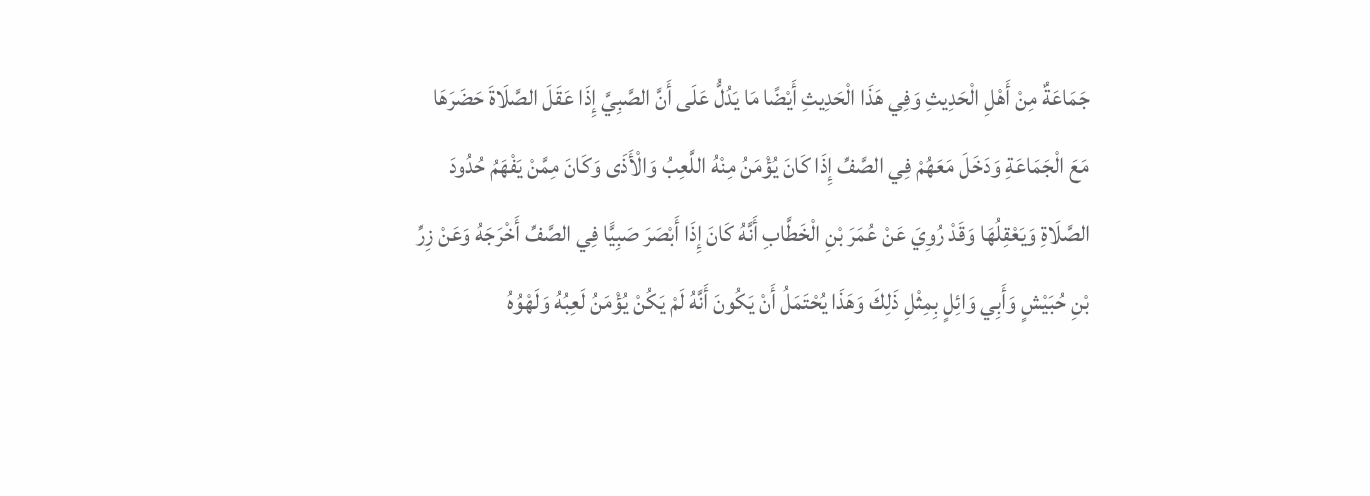جَمَاعَةٌ مِنْ أَهْلِ الْحَدِيثِ وَفِي هَذَا الْحَدِيثِ أَيْضًا مَا يَدُلُّ عَلَى أَنَّ الصَّبِيَّ إِذَا عَقَلَ الصَّلَاةَ حَضَرَهَا مَعَ الْجَمَاعَةِ وَدَخَلَ مَعَهُمْ فِي الصَّفِّ إِذَا كَانَ يُؤْمَنُ مِنْهُ اللَّعِبُ وَالْأَذَى وَكَانَ مِمَّنْ يَفْهَمُ حُدُودَ الصَّلَاةِ وَيَعْقِلُهَا وَقَدْ رُوِيَ عَنْ عُمَرَ بْنِ الْخَطَّابِ أَنَّهُ كَانَ إِذَا أَبْصَرَ صَبِيًّا فِي الصَّفِّ أَخْرَجَهُ وَعَنْ زِرِّ بْنِ حُبَيْشٍ وَأَبِي وَائِلٍ بِمِثْلِ ذَلِكَ وَهَذَا يُحْتَمَلُ أَنْ يَكُونَ أَنَّهُ لَمْ يَكُنْ يُؤْمَنُ لَعِبُهُ وَلَهْوُهُ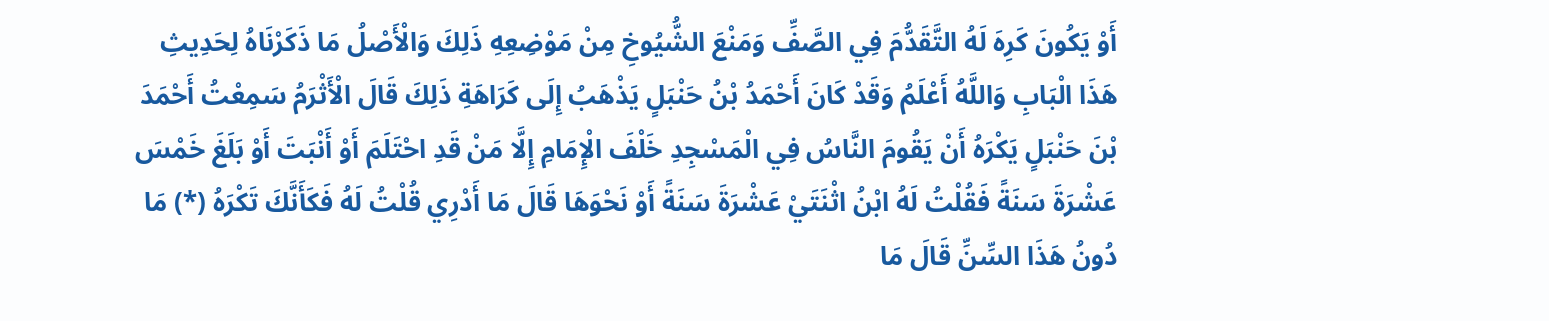أَوْ يَكُونَ كَرِهَ لَهُ التَّقَدُّمَ فِي الصَّفِّ وَمَنْعَ الشُّيُوخِ مِنْ مَوْضِعِهِ ذَلِكَ وَالْأَصْلُ مَا ذَكَرْنَاهُ لِحَدِيثِ هَذَا الْبَابِ وَاللَّهُ أَعْلَمُ وَقَدْ كَانَ أَحْمَدُ بْنُ حَنْبَلٍ يَذْهَبُ إِلَى كَرَاهَةِ ذَلِكَ قَالَ الْأَثْرَمُ سَمِعْتُ أَحْمَدَ بْنَ حَنْبَلٍ يَكْرَهُ أَنْ يَقُومَ النَّاسُ فِي الْمَسْجِدِ خَلْفَ الْإِمَامِ إِلَّا مَنْ قَدِ احْتَلَمَ أَوْ أَنْبَتَ أَوْ بَلَغَ خَمْسَ عَشْرَةَ سَنَةً فَقُلْتُ لَهُ ابْنُ اثْنَتَيْ عَشْرَةَ سَنَةً أَوْ نَحْوَهَا قَالَ مَا أَدْرِي قُلْتُ لَهُ فَكَأَنَّكَ تَكْرَهُ (*) مَا دُونُ هَذَا السِّنِّ قَالَ مَا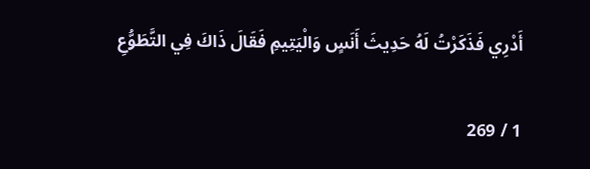أَدْرِي فَذَكَرْتُ لَهُ حَدِيثَ أَنَسٍ وَالْيَتِيمِ فَقَالَ ذَاكَ فِي التَّطَوُّعِ

1 / 269